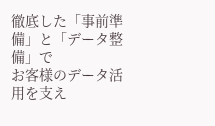徹底した「事前準備」と「データ整備」で
お客様のデータ活用を支え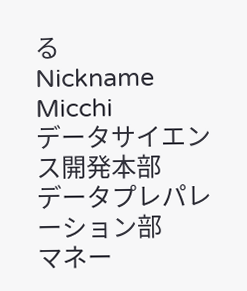る
Nickname
Micchi
データサイエンス開発本部
データプレパレーション部
マネー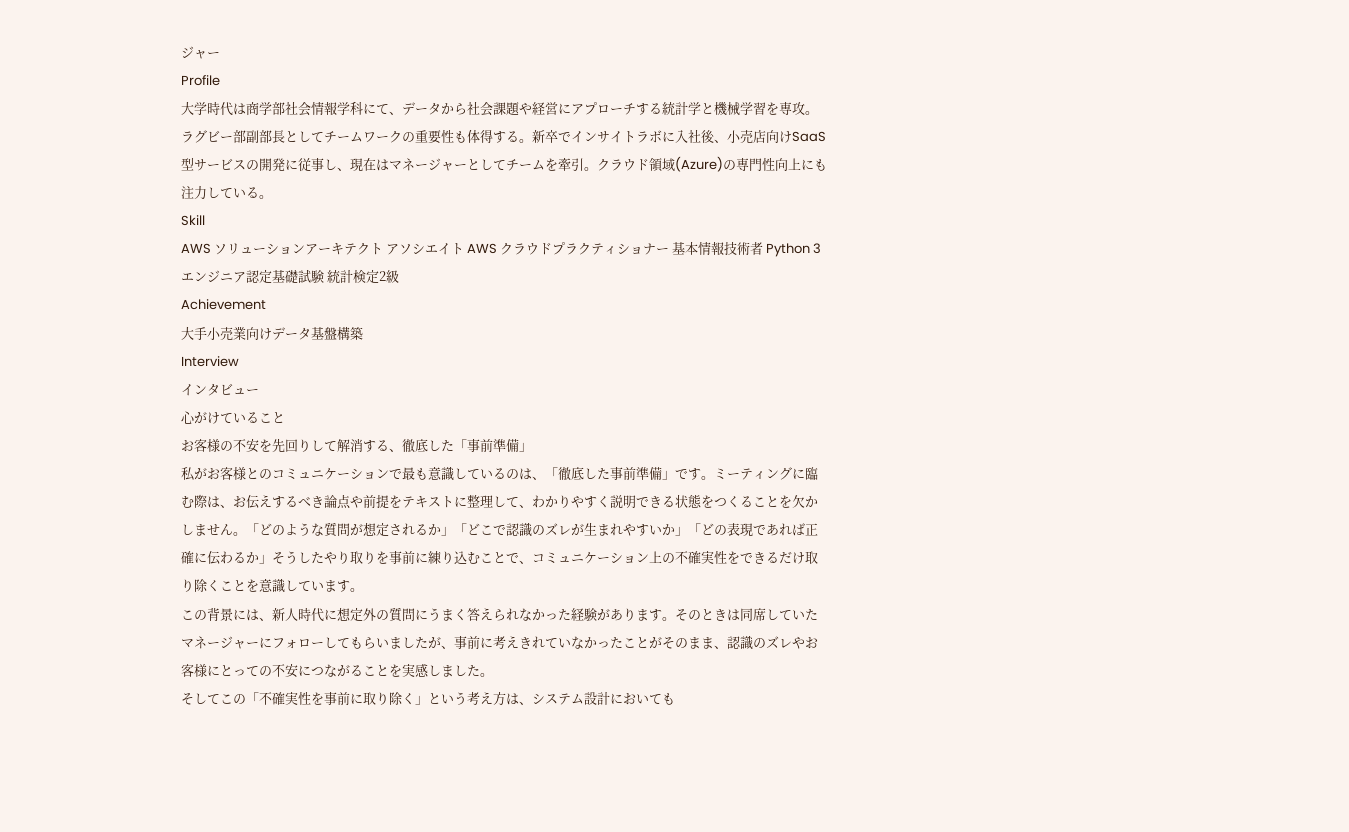ジャー
Profile
大学時代は商学部社会情報学科にて、データから社会課題や経営にアプローチする統計学と機械学習を専攻。ラグビー部副部長としてチームワークの重要性も体得する。新卒でインサイトラボに入社後、小売店向けSaaS型サービスの開発に従事し、現在はマネージャーとしてチームを牽引。クラウド領域(Azure)の専門性向上にも注力している。
Skill
AWS ソリューションアーキテクト アソシエイト AWS クラウドプラクティショナー 基本情報技術者 Python 3 エンジニア認定基礎試験 統計検定2級
Achievement
大手小売業向けデータ基盤構築
Interview
インタビュー
心がけていること
お客様の不安を先回りして解消する、徹底した「事前準備」
私がお客様とのコミュニケーションで最も意識しているのは、「徹底した事前準備」です。ミーティングに臨む際は、お伝えするべき論点や前提をテキストに整理して、わかりやすく説明できる状態をつくることを欠かしません。「どのような質問が想定されるか」「どこで認識のズレが生まれやすいか」「どの表現であれば正確に伝わるか」そうしたやり取りを事前に練り込むことで、コミュニケーション上の不確実性をできるだけ取り除くことを意識しています。
この背景には、新人時代に想定外の質問にうまく答えられなかった経験があります。そのときは同席していたマネージャーにフォローしてもらいましたが、事前に考えきれていなかったことがそのまま、認識のズレやお客様にとっての不安につながることを実感しました。
そしてこの「不確実性を事前に取り除く」という考え方は、システム設計においても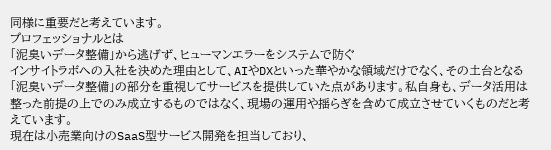同様に重要だと考えています。
プロフェッショナルとは
「泥臭いデータ整備」から逃げず、ヒューマンエラーをシステムで防ぐ
インサイトラボへの入社を決めた理由として、AIやDXといった華やかな領域だけでなく、その土台となる「泥臭いデータ整備」の部分を重視してサービスを提供していた点があります。私自身も、データ活用は整った前提の上でのみ成立するものではなく、現場の運用や揺らぎを含めて成立させていくものだと考えています。
現在は小売業向けのSaaS型サービス開発を担当しており、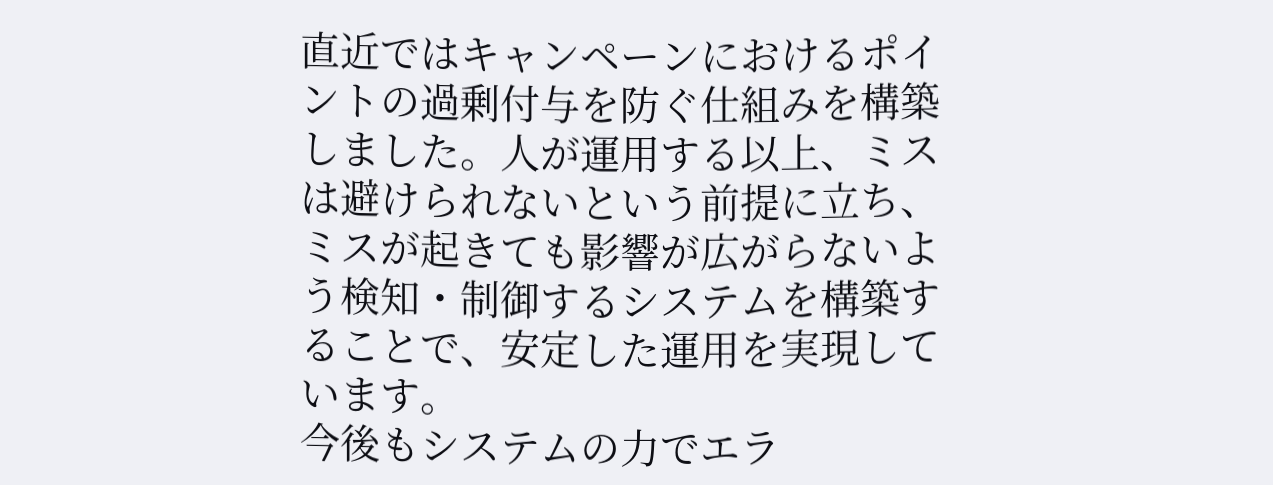直近ではキャンペーンにおけるポイントの過剰付与を防ぐ仕組みを構築しました。人が運用する以上、ミスは避けられないという前提に立ち、ミスが起きても影響が広がらないよう検知・制御するシステムを構築することで、安定した運用を実現しています。
今後もシステムの力でエラ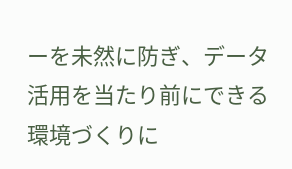ーを未然に防ぎ、データ活用を当たり前にできる環境づくりに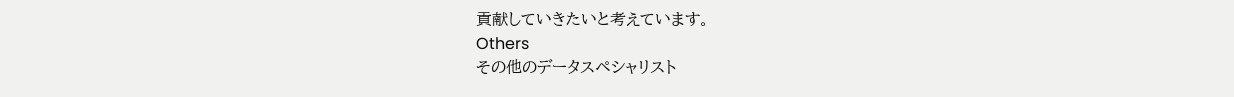貢献していきたいと考えています。
Others
その他のデータスペシャリスト